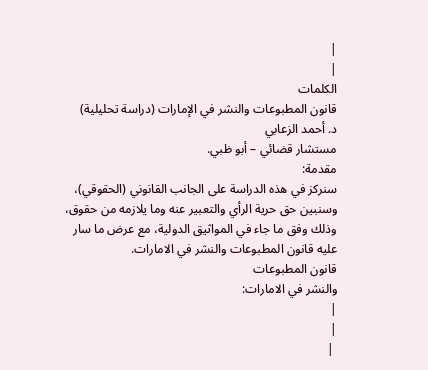|
|
الكلمات
قانون المطبوعات والنشر في الإمارات (دراسة تحليلية)
د. أحمد الزعابي
مستشار قضائي – أبو ظبي.
مقدمة:
سنركز في هذه الدراسة على الجانب القانوني (الحقوقي)،
وسنبين حق حرية الرأي والتعبير عنه وما يلازمه من حقوق،
وذلك وفق ما جاء في المواثيق الدولية، مع عرض ما سار
عليه قانون المطبوعات والنشر في الامارات.
قانون المطبوعات
والنشر في الامارات:
|
|
 |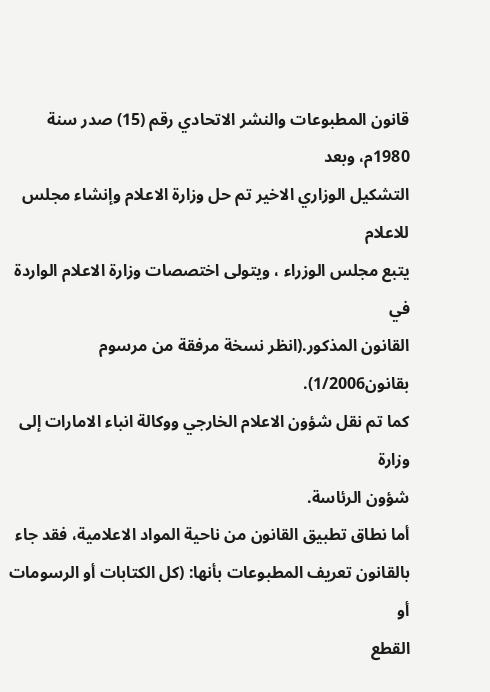قانون المطبوعات والنشر الاتحادي رقم (15) صدر سنة 1980م، وبعد
التشكيل الوزاري الاخير تم حل وزارة الاعلام وإنشاء مجلس للاعلام
يتبع مجلس الوزراء ، ويتولى اختصصات وزارة الاعلام الواردة في
القانون المذكور.(انظر نسخة مرفقة من مرسوم بقانون1/2006).
كما تم نقل شؤون الاعلام الخارجي ووكالة انباء الامارات إلى وزارة
شؤون الرئاسة.
أما نطاق تطبيق القانون من ناحية المواد الاعلامية، فقد جاء
بالقانون تعريف المطبوعات بأنها: (كل الكتابات أو الرسومات أو
القطع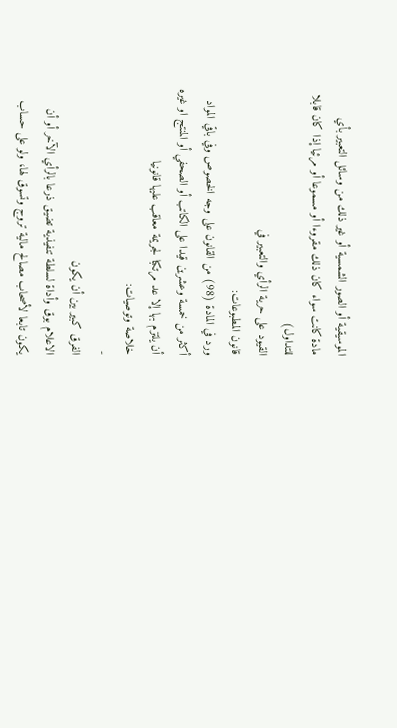الموسيقية أو الصور الشمسية أو غير ذلك من وسائل التعبير بأي
مادة كانت سواء كان ذلك مقروءا أو مسموعا أو مرئيا إذا كان قابلا
للتداول)
القيود على حرية الرأي والتعبير في
قانون المطبوعات:
ورد في المادة (98) من القانون على وجه الخصوص وفي باقي المواد
أكثر من خمسة وعشرين قيدا على الكاتب أو الصحفي أو المنتج او غيره
أن يلتزم بها إلا عد مرتكبا لجريمة معاقب عليها قانونيا
خلاصة وتوصيات:
-
الفرق كبير بين أن يكون
الاعلام بوق وأداة لسلطة تنفيذية تضيق ذرعا بالرأي الآخر أو أن
يكون تابعا لأصحاب مصالح مالية تروج وتسوق لها، ولو على حساب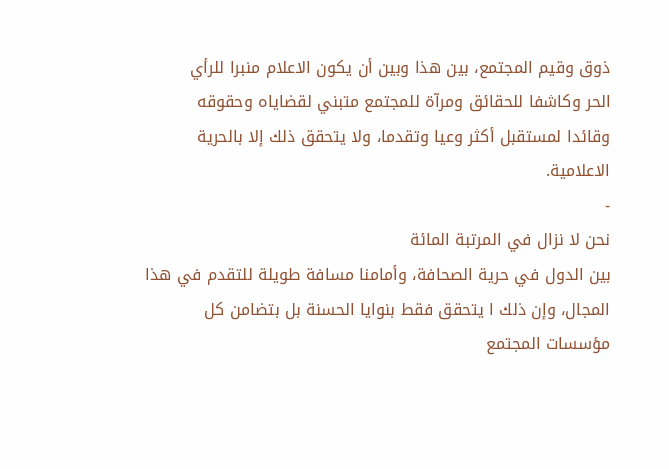ذوق وقيم المجتمع، بين هذا وبين أن يكون الاعلام منبرا للرأي
الحر وكاشفا للحقائق ومرآة للمجتمع متبني لقضاياه وحقوقه
وقائدا لمستقبل أكثر وعيا وتقدما، ولا يتحقق ذلك إلا بالحرية
الاعلامية.
-
نحن لا نزال في المرتبة المائة
بين الدول في حرية الصحافة، وأمامنا مسافة طويلة للتقدم في هذا
المجال، وإن ذلك ا يتحقق فقط بنوايا الحسنة بل بتضامن كل
مؤسسات المجتمع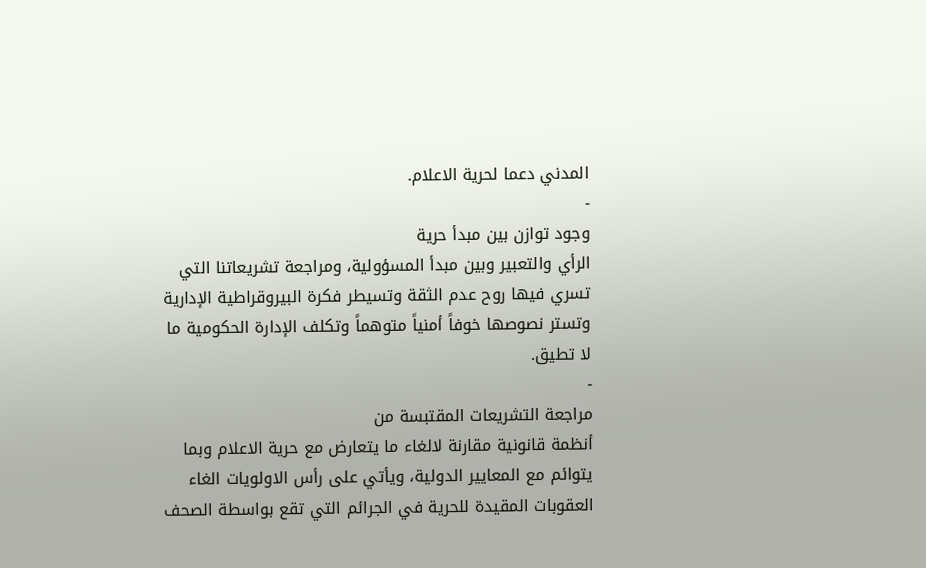المدني دعما لحرية الاعلام.
-
وجود توازن بين مبدأ حرية
الرأي والتعبير وبين مبدأ المسؤولية، ومراجعة تشريعاتنا التي
تسري فيها روح عدم الثقة وتسيطر فكرة البيروقراطية الإدارية
وتستر نصوصها خوفاً أمنياً متوهماً وتكلف الإدارة الحكومية ما
لا تطيق.
-
مراجعة التشريعات المقتبسة من
أنظمة قانونية مقارنة لالغاء ما يتعارض مع حرية الاعلام وبما
يتوائم مع المعايير الدولية، ويأتي على رأس الاولويات الغاء
العقوبات المقيدة للحرية في الجرائم التي تقع بواسطة الصحف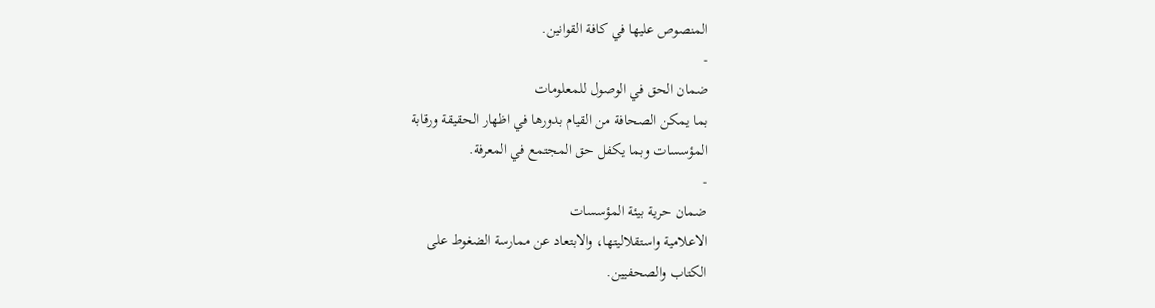المنصوص عليها في كافة القوانين.
-
ضمان الحق في الوصول للمعلومات
بما يمكن الصحافة من القيام بدورها في اظهار الحقيقة ورقابة
المؤسسات وبما يكفل حق المجتمع في المعرفة.
-
ضمان حرية بيئة المؤسسات
الاعلامية واستقلاليتها، والابتعاد عن ممارسة الضغوط على
الكتاب والصحفيين.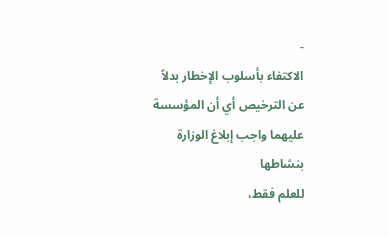-
الاكتفاء بأسلوب الإخطار بدلاً
عن الترخيص أي أن المؤسسة عليهما واجب إبلاغ الوزارة بنشاطها
للعلم فقط،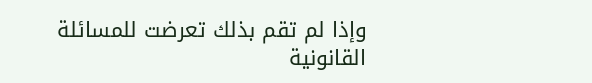وإذا لم تقم بذلك تعرضت للمسائلة القانونية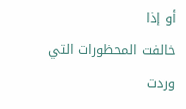أو إذا
خالفت المحظورات التي وردت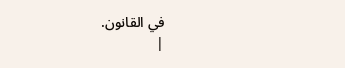في القانون.
|